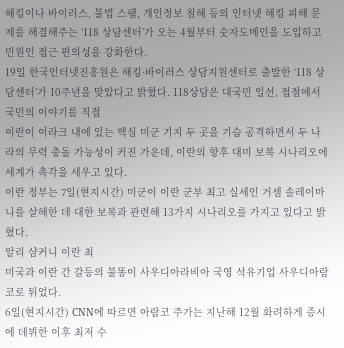해킹이나 바이러스, 불법 스팸, 개인정보 침해 등의 인터넷 해킹 피해 문제를 해결해주는 ‘118 상담센터’가 오는 4월부터 숫자도메인을 도입하고 민원인 접근 편의성을 강화한다.
19일 한국인터넷진흥원은 해킹·바이러스 상담지원센터로 출발한 ‘118 상담센터’가 10주년을 맞았다고 밝혔다. 118상담은 대국민 일선, 접점에서 국민의 이야기를 직접
이란이 이라크 내에 있는 핵심 미군 기지 두 곳을 기습 공격하면서 두 나라의 무력 충돌 가능성이 커진 가운데, 이란의 향후 대미 보복 시나리오에 세계가 촉각을 세우고 있다.
이란 정부는 7일(현지시간) 미군이 이란 군부 최고 실세인 거셈 솔레이마니를 살해한 데 대한 보복과 관련해 13가지 시나리오를 가지고 있다고 밝혔다.
알리 샴커니 이란 최
미국과 이란 간 갈등의 불똥이 사우디아라비아 국영 석유기업 사우디아람코로 튀었다.
6일(현지시간) CNN에 따르면 아람코 주가는 지난해 12월 화려하게 증시에 데뷔한 이후 최저 수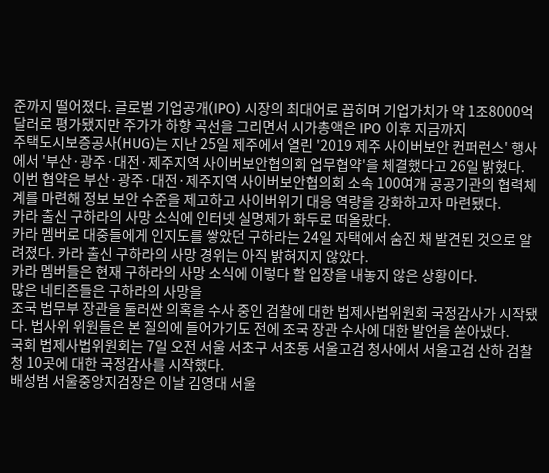준까지 떨어졌다. 글로벌 기업공개(IPO) 시장의 최대어로 꼽히며 기업가치가 약 1조8000억 달러로 평가됐지만 주가가 하향 곡선을 그리면서 시가총액은 IPO 이후 지금까지
주택도시보증공사(HUG)는 지난 25일 제주에서 열린 '2019 제주 사이버보안 컨퍼런스' 행사에서 '부산·광주·대전·제주지역 사이버보안협의회 업무협약'을 체결했다고 26일 밝혔다.
이번 협약은 부산·광주·대전·제주지역 사이버보안협의회 소속 100여개 공공기관의 협력체계를 마련해 정보 보안 수준을 제고하고 사이버위기 대응 역량을 강화하고자 마련됐다.
카라 출신 구하라의 사망 소식에 인터넷 실명제가 화두로 떠올랐다.
카라 멤버로 대중들에게 인지도를 쌓았던 구하라는 24일 자택에서 숨진 채 발견된 것으로 알려졌다. 카라 출신 구하라의 사망 경위는 아직 밝혀지지 않았다.
카라 멤버들은 현재 구하라의 사망 소식에 이렇다 할 입장을 내놓지 않은 상황이다.
많은 네티즌들은 구하라의 사망을
조국 법무부 장관을 둘러싼 의혹을 수사 중인 검찰에 대한 법제사법위원회 국정감사가 시작됐다. 법사위 위원들은 본 질의에 들어가기도 전에 조국 장관 수사에 대한 발언을 쏟아냈다.
국회 법제사법위원회는 7일 오전 서울 서초구 서초동 서울고검 청사에서 서울고검 산하 검찰청 10곳에 대한 국정감사를 시작했다.
배성범 서울중앙지검장은 이날 김영대 서울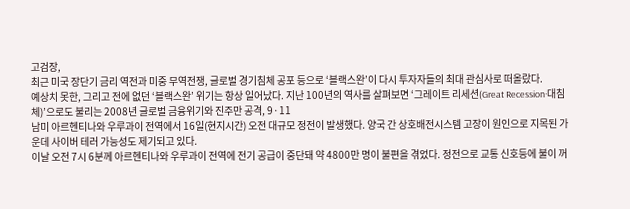고검장,
최근 미국 장단기 금리 역전과 미중 무역전쟁, 글로벌 경기침체 공포 등으로 ‘블랙스완’이 다시 투자자들의 최대 관심사로 떠올랐다.
예상치 못한, 그리고 전에 없던 ‘블랙스완’ 위기는 항상 일어났다. 지난 100년의 역사를 살펴보면 ‘그레이트 리세션(Great Recession·대침체)’으로도 불리는 2008년 글로벌 금융위기와 진주만 공격, 9·11
남미 아르헨티나와 우루과이 전역에서 16일(현지시간) 오전 대규모 정전이 발생했다. 양국 간 상호배전시스템 고장이 원인으로 지목된 가운데 사이버 테러 가능성도 제기되고 있다.
이날 오전 7시 6분께 아르헨티나와 우루과이 전역에 전기 공급이 중단돼 약 4800만 명이 불편을 겪었다. 정전으로 교통 신호등에 불이 꺼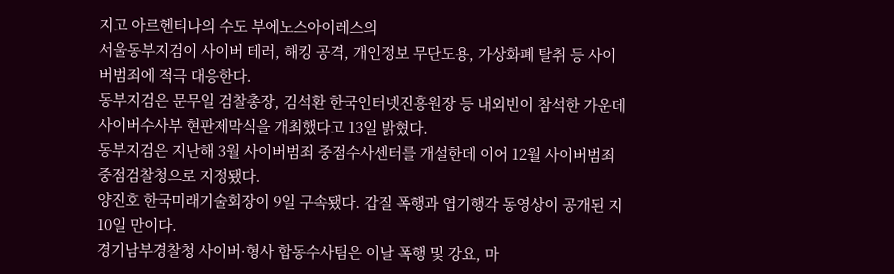지고 아르헨티나의 수도 부에노스아이레스의
서울동부지검이 사이버 테러, 해킹 공격, 개인정보 무단도용, 가상화폐 탈취 등 사이버범죄에 적극 대응한다.
동부지검은 문무일 검찰총장, 김석환 한국인터넷진흥원장 등 내외빈이 참석한 가운데 사이버수사부 현판제막식을 개최했다고 13일 밝혔다.
동부지검은 지난해 3월 사이버범죄 중점수사센터를 개설한데 이어 12월 사이버범죄 중점검찰청으로 지정됐다.
양진호 한국미래기술회장이 9일 구속됐다. 갑질 폭행과 엽기행각 동영상이 공개된 지 10일 만이다.
경기남부경찰청 사이버·형사 합동수사팀은 이날 폭행 및 강요, 마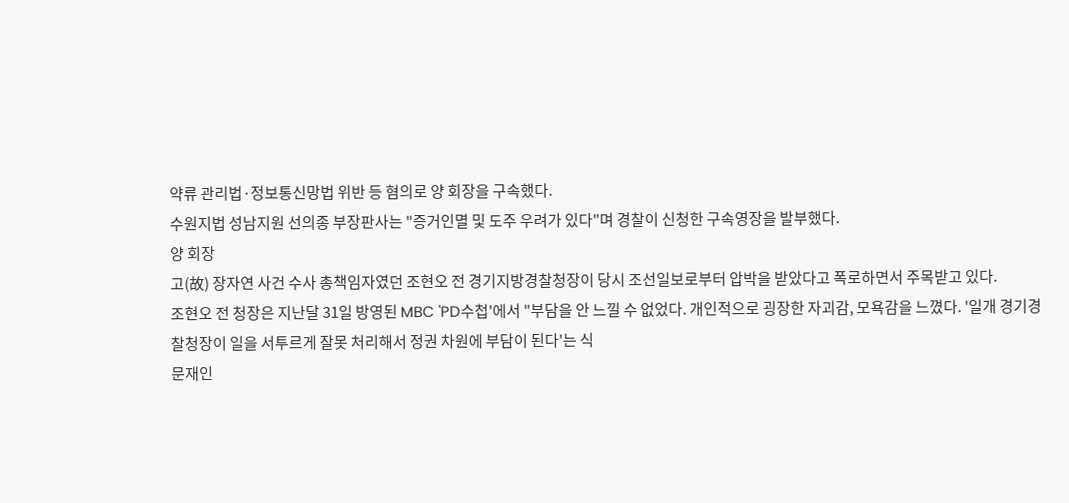약류 관리법·정보통신망법 위반 등 혐의로 양 회장을 구속했다.
수원지법 성남지원 선의종 부장판사는 "증거인멸 및 도주 우려가 있다"며 경찰이 신청한 구속영장을 발부했다.
양 회장
고(故) 장자연 사건 수사 총책임자였던 조현오 전 경기지방경찰청장이 당시 조선일보로부터 압박을 받았다고 폭로하면서 주목받고 있다.
조현오 전 청장은 지난달 31일 방영된 MBC 'PD수첩'에서 "부담을 안 느낄 수 없었다. 개인적으로 굉장한 자괴감, 모욕감을 느꼈다. '일개 경기경찰청장이 일을 서투르게 잘못 처리해서 정권 차원에 부담이 된다'는 식
문재인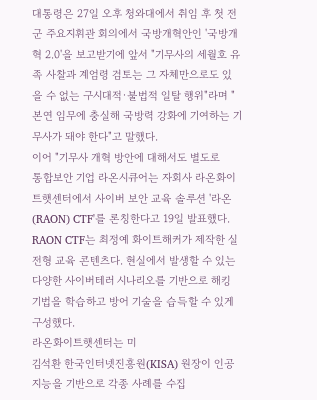대통령은 27일 오후 청와대에서 취임 후 첫 전군 주요지휘관 회의에서 국방개혁안인 '국방개혁 2.0'을 보고받기에 앞서 "기무사의 세월호 유족 사찰과 계엄령 검토는 그 자체만으로도 있을 수 없는 구시대적·불법적 일탈 행위"라며 "본연 임무에 충실해 국방력 강화에 기여하는 기무사가 돼야 한다"고 말했다.
이어 "기무사 개혁 방안에 대해서도 별도로
통합보안 기업 라온시큐어는 자회사 라온화이트햇센터에서 사이버 보안 교육 솔루션 '라온(RAON) CTF'를 론칭한다고 19일 발표했다.
RAON CTF는 최정예 화이트해커가 제작한 실전형 교육 콘텐츠다. 현실에서 발생할 수 있는 다양한 사이버테러 시나리오를 기반으로 해킹 기법을 학습하고 방어 기술을 습득할 수 있게 구성했다.
라온화이트햇센터는 미
김석환 한국인터넷진흥원(KISA) 원장이 인공지능을 기반으로 각종 사례를 수집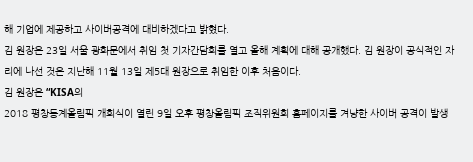해 기업에 제공하고 사이버공격에 대비하겠다고 밝혔다.
김 원장은 23일 서울 광화문에서 취임 첫 기자간담회를 열고 올해 계획에 대해 공개했다. 김 원장이 공식적인 자리에 나선 것은 지난해 11월 13일 제5대 원장으로 취임한 이후 처음이다.
김 원장은 “KISA의
2018 평창동계올림픽 개회식이 열린 9일 오후 평창올림픽 조직위원회 홈페이지를 겨냥한 사이버 공격이 발생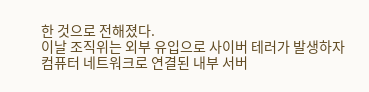한 것으로 전해졌다.
이날 조직위는 외부 유입으로 사이버 테러가 발생하자 컴퓨터 네트워크로 연결된 내부 서버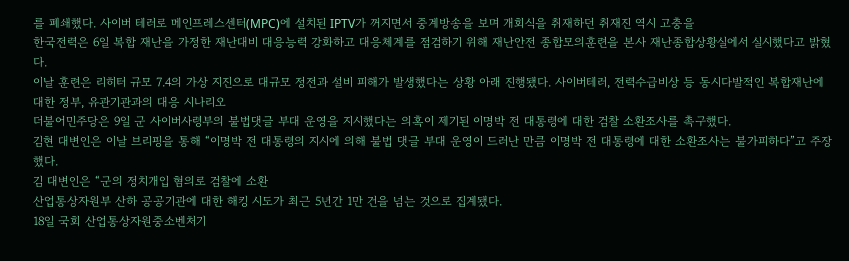를 폐쇄했다. 사이버 테러로 메인프레스센터(MPC)에 설치된 IPTV가 꺼지면서 중계방송을 보며 개회식을 취재하던 취재진 역시 고충을
한국전력은 6일 복합 재난을 가정한 재난대비 대응능력 강화하고 대응체계를 점검하기 위해 재난안전 종합모의훈련을 본사 재난종합상황실에서 실시했다고 밝혔다.
이날 훈련은 리히터 규모 7.4의 가상 지진으로 대규모 정전과 설비 피해가 발생했다는 상황 아래 진행됐다. 사이버테러, 전력수급비상 등 동시다발적인 복합재난에 대한 정부, 유관기관과의 대응 시나리오
더불어민주당은 9일 군 사이버사령부의 불법댓글 부대 운영을 지시했다는 의혹이 제기된 이명박 전 대통령에 대한 검찰 소환조사를 촉구했다.
김현 대변인은 이날 브리핑을 통해 “이명박 전 대통령의 지시에 의해 불법 댓글 부대 운영이 드러난 만큼 이명박 전 대통령에 대한 소환조사는 불가피하다”고 주장했다.
김 대변인은 “군의 정치개입 혐의로 검찰에 소환
산업통상자원부 산하 공공기관에 대한 해킹 시도가 최근 5년간 1만 건을 넘는 것으로 집계됐다.
18일 국회 산업통상자원중소벤처기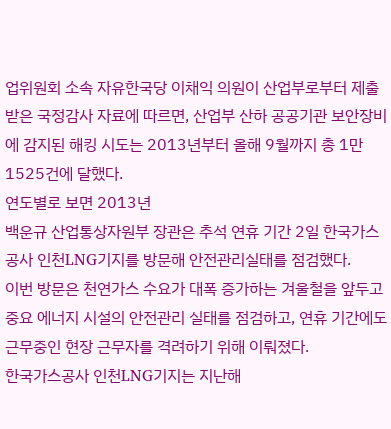업위원회 소속 자유한국당 이채익 의원이 산업부로부터 제출받은 국정감사 자료에 따르면, 산업부 산하 공공기관 보안장비에 감지된 해킹 시도는 2013년부터 올해 9월까지 총 1만1525건에 달했다.
연도별로 보면 2013년
백운규 산업통상자원부 장관은 추석 연휴 기간 2일 한국가스공사 인천LNG기지를 방문해 안전관리실태를 점검했다.
이번 방문은 천연가스 수요가 대폭 증가하는 겨울철을 앞두고 중요 에너지 시설의 안전관리 실태를 점검하고, 연휴 기간에도 근무중인 현장 근무자를 격려하기 위해 이뤄졌다.
한국가스공사 인천LNG기지는 지난해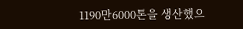1190만6000톤을 생산했으